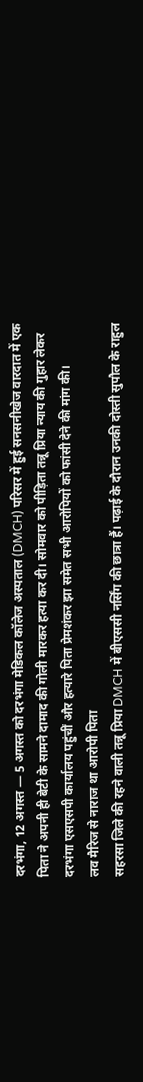दरभंगा, 12 अगस्त — 5 अगस्त को दरभंगा मेडिकल कॉलेज अस्पताल (DMCH) परिसर में हुई सनसनीखेज वारदात में एक पिता ने अपनी ही बेटी के सामने दामाद की गोली मारकर हत्या कर दी। सोमवार को पीड़िता तन्नू प्रिया न्याय की गुहार लेकर दरभंगा एसएसपी कार्यालय पहुंचीं और हत्यारे पिता प्रेमशंकर झा समेत सभी आरोपियों को फांसी देने की मांग की।
लव मैरिज से नाराज था आरोपी पिता
सहरसा जिले की रहने वाली तन्नू प्रिया DMCH में बीएससी नर्सिंग की छात्रा हैं। पढ़ाई के दौरान उनकी दोस्ती सुपौल के राहुल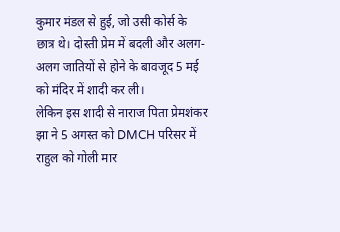कुमार मंडल से हुई, जो उसी कोर्स के छात्र थे। दोस्ती प्रेम में बदली और अलग-अलग जातियों से होने के बावजूद 5 मई को मंदिर में शादी कर ली।
लेकिन इस शादी से नाराज पिता प्रेमशंकर झा ने 5 अगस्त को DMCH परिसर में राहुल को गोली मार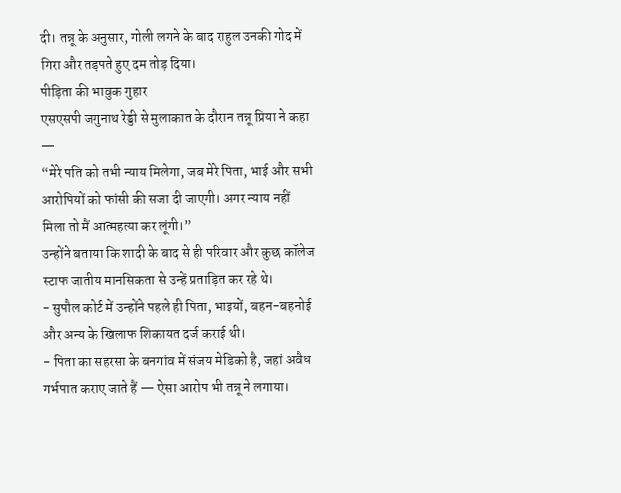दी। तन्नू के अनुसार, गोली लगने के बाद राहुल उनकी गोद में गिरा और तड़पते हुए दम तोड़ दिया।
पीड़िता की भावुक गुहार
एसएसपी जगुनाथ रेड्डी से मुलाकात के दौरान तन्नू प्रिया ने कहा —
“मेरे पति को तभी न्याय मिलेगा, जब मेरे पिता, भाई और सभी आरोपियों को फांसी की सजा दी जाएगी। अगर न्याय नहीं मिला तो मैं आत्महत्या कर लूंगी।”
उन्होंने बताया कि शादी के बाद से ही परिवार और कुछ कॉलेज स्टाफ जातीय मानसिकता से उन्हें प्रताड़ित कर रहे थे।
- सुपौल कोर्ट में उन्होंने पहले ही पिता, भाइयों, बहन-बहनोई और अन्य के खिलाफ शिकायत दर्ज कराई थी।
- पिता का सहरसा के बनगांव में संजय मेडिको है, जहां अवैध गर्भपात कराए जाते हैं — ऐसा आरोप भी तन्नू ने लगाया।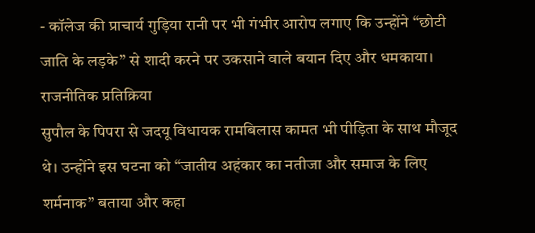- कॉलेज की प्राचार्य गुड़िया रानी पर भी गंभीर आरोप लगाए कि उन्होंने “छोटी जाति के लड़के” से शादी करने पर उकसाने वाले बयान दिए और धमकाया।
राजनीतिक प्रतिक्रिया
सुपौल के पिपरा से जदयू विधायक रामबिलास कामत भी पीड़िता के साथ मौजूद थे। उन्होंने इस घटना को “जातीय अहंकार का नतीजा और समाज के लिए शर्मनाक” बताया और कहा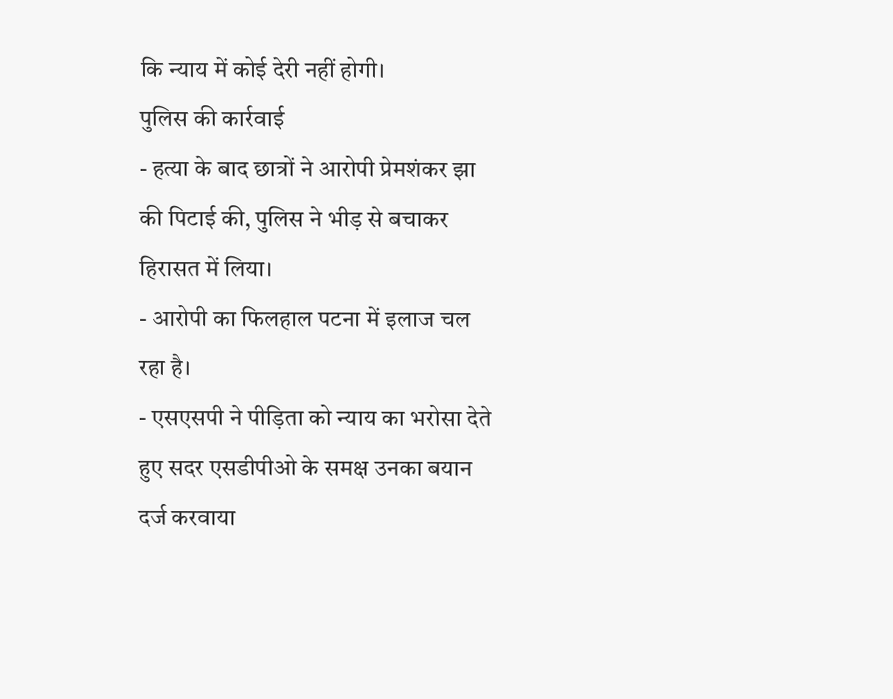कि न्याय में कोई देरी नहीं होगी।
पुलिस की कार्रवाई
- हत्या के बाद छात्रों ने आरोपी प्रेमशंकर झा की पिटाई की, पुलिस ने भीड़ से बचाकर हिरासत में लिया।
- आरोपी का फिलहाल पटना में इलाज चल रहा है।
- एसएसपी ने पीड़िता को न्याय का भरोसा देते हुए सदर एसडीपीओ के समक्ष उनका बयान दर्ज करवाया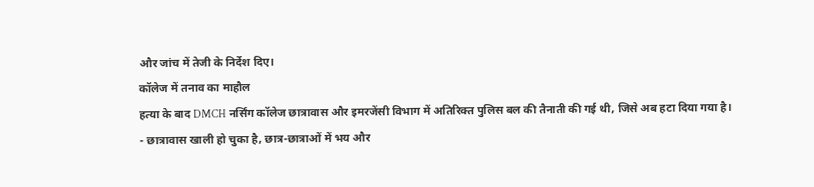और जांच में तेजी के निर्देश दिए।
कॉलेज में तनाव का माहौल
हत्या के बाद DMCH नर्सिंग कॉलेज छात्रावास और इमरजेंसी विभाग में अतिरिक्त पुलिस बल की तैनाती की गई थी, जिसे अब हटा दिया गया है।
- छात्रावास खाली हो चुका है, छात्र-छात्राओं में भय और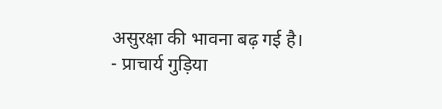असुरक्षा की भावना बढ़ गई है।
- प्राचार्य गुड़िया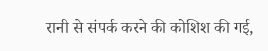रानी से संपर्क करने की कोशिश की गई,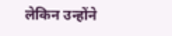लेकिन उन्होंने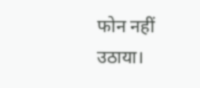फोन नहीं उठाया।